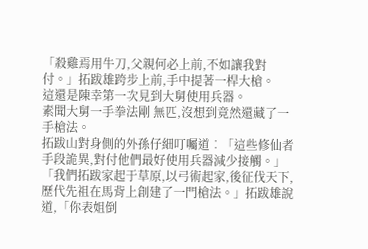「殺雞焉用牛刀,父親何必上前,不如讓我對付。」拓跋雄跨步上前,手中提著一桿大槍。
這還是陳幸第一次見到大舅使用兵器。
素聞大舅一手拳法剛 無匹,沒想到竟然還藏了一手槍法。
拓跋山對身側的外孫仔細叮囑道︰「這些修仙者手段詭異,對付他們最好使用兵器減少接觸。」
「我們拓跋家起于草原,以弓術起家,後征伐天下,歷代先祖在馬背上創建了一門槍法。」拓跋雄說道,「你表姐倒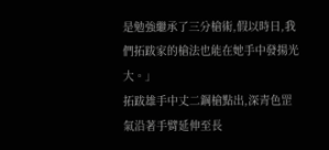是勉強繼承了三分槍術,假以時日,我們拓跋家的槍法也能在她手中發揚光大。」
拓跋雄手中丈二鋼槍點出,深青色罡氣沿著手臂延伸至長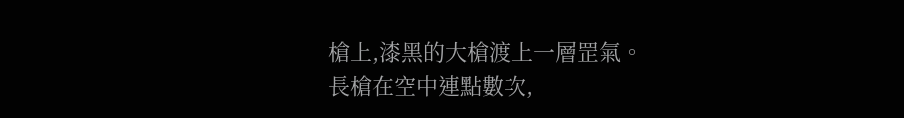槍上,漆黑的大槍渡上一層罡氣。
長槍在空中連點數次,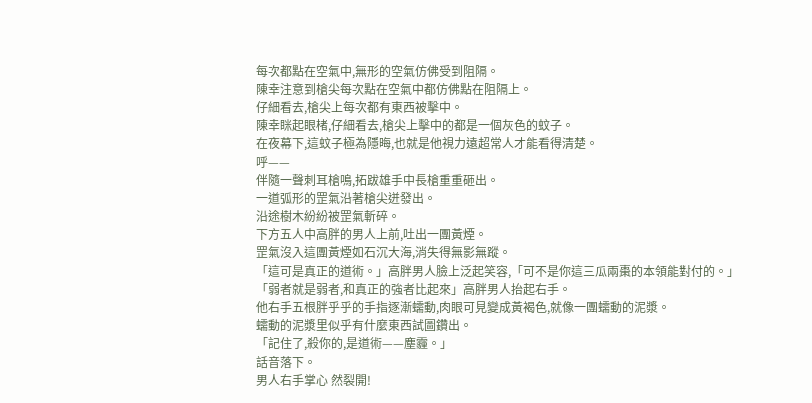每次都點在空氣中,無形的空氣仿佛受到阻隔。
陳幸注意到槍尖每次點在空氣中都仿佛點在阻隔上。
仔細看去,槍尖上每次都有東西被擊中。
陳幸眯起眼楮,仔細看去,槍尖上擊中的都是一個灰色的蚊子。
在夜幕下,這蚊子極為隱晦,也就是他視力遠超常人才能看得清楚。
呼——
伴隨一聲刺耳槍鳴,拓跋雄手中長槍重重砸出。
一道弧形的罡氣沿著槍尖迸發出。
沿途樹木紛紛被罡氣斬碎。
下方五人中高胖的男人上前,吐出一團黃煙。
罡氣沒入這團黃煙如石沉大海,消失得無影無蹤。
「這可是真正的道術。」高胖男人臉上泛起笑容,「可不是你這三瓜兩棗的本領能對付的。」
「弱者就是弱者,和真正的強者比起來」高胖男人抬起右手。
他右手五根胖乎乎的手指逐漸蠕動,肉眼可見變成黃褐色,就像一團蠕動的泥漿。
蠕動的泥漿里似乎有什麼東西試圖鑽出。
「記住了,殺你的,是道術——塵霾。」
話音落下。
男人右手掌心 然裂開!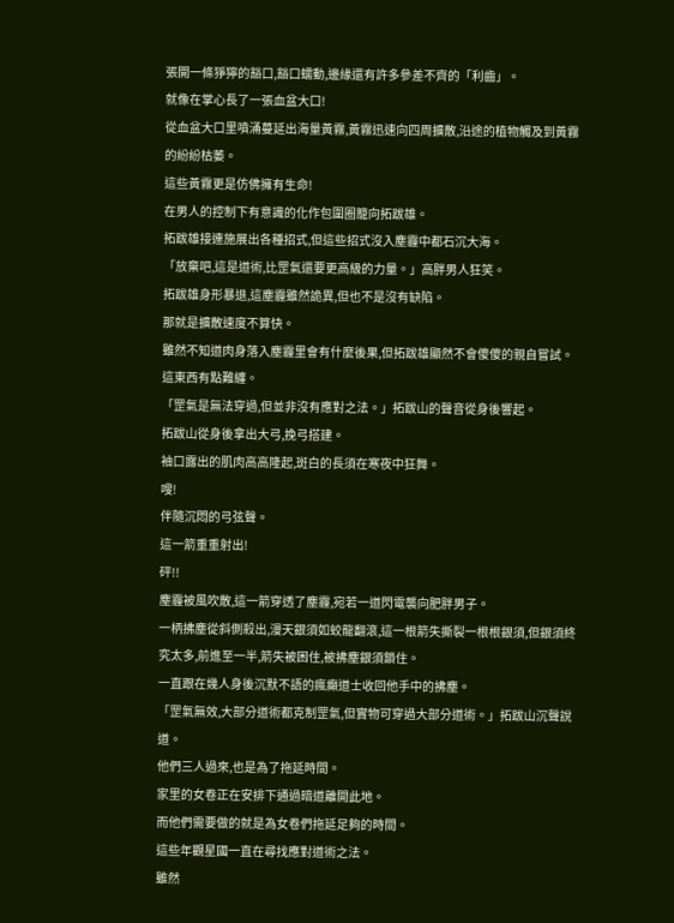張開一條猙獰的豁口,豁口蠕動,邊緣還有許多參差不齊的「利齒」。
就像在掌心長了一張血盆大口!
從血盆大口里噴涌蔓延出海量黃霧,黃霧迅速向四周擴散,沿途的植物觸及到黃霧的紛紛枯萎。
這些黃霧更是仿佛擁有生命!
在男人的控制下有意識的化作包圍圈籠向拓跋雄。
拓跋雄接連施展出各種招式,但這些招式沒入塵霾中都石沉大海。
「放棄吧,這是道術,比罡氣還要更高級的力量。」高胖男人狂笑。
拓跋雄身形暴退,這塵霾雖然詭異,但也不是沒有缺陷。
那就是擴散速度不算快。
雖然不知道肉身落入塵霾里會有什麼後果,但拓跋雄顯然不會傻傻的親自嘗試。
這東西有點難纏。
「罡氣是無法穿過,但並非沒有應對之法。」拓跋山的聲音從身後響起。
拓跋山從身後拿出大弓,挽弓搭建。
袖口露出的肌肉高高隆起,斑白的長須在寒夜中狂舞。
嗖!
伴隨沉悶的弓弦聲。
這一箭重重射出!
砰!!
塵霾被風吹散,這一箭穿透了塵霾,宛若一道閃電襲向肥胖男子。
一柄拂塵從斜側殺出,漫天銀須如蛟龍翻滾,這一根箭失撕裂一根根銀須,但銀須終究太多,前進至一半,箭失被困住,被拂塵銀須鎖住。
一直跟在幾人身後沉默不語的瘋癲道士收回他手中的拂塵。
「罡氣無效,大部分道術都克制罡氣,但實物可穿過大部分道術。」拓跋山沉聲說道。
他們三人過來,也是為了拖延時間。
家里的女卷正在安排下通過暗道離開此地。
而他們需要做的就是為女卷們拖延足夠的時間。
這些年觀星國一直在尋找應對道術之法。
雖然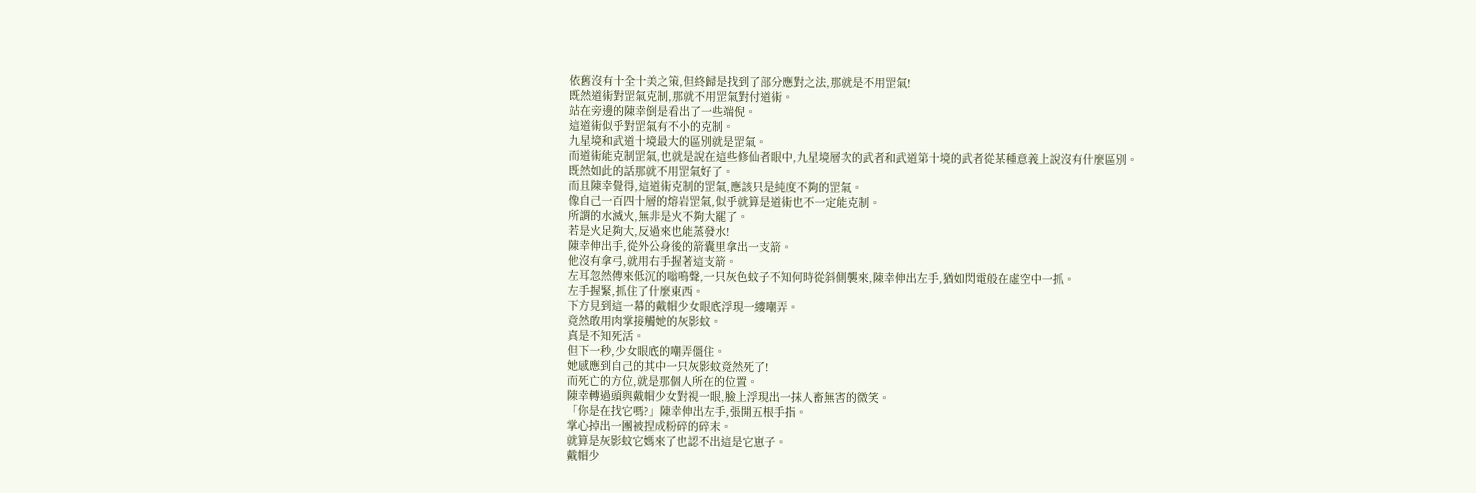依舊沒有十全十美之策,但終歸是找到了部分應對之法,那就是不用罡氣!
既然道術對罡氣克制,那就不用罡氣對付道術。
站在旁邊的陳幸倒是看出了一些端倪。
這道術似乎對罡氣有不小的克制。
九星境和武道十境最大的區別就是罡氣。
而道術能克制罡氣,也就是說在這些修仙者眼中,九星境層次的武者和武道第十境的武者從某種意義上說沒有什麼區別。
既然如此的話那就不用罡氣好了。
而且陳幸覺得,這道術克制的罡氣,應該只是純度不夠的罡氣。
像自己一百四十層的熔岩罡氣,似乎就算是道術也不一定能克制。
所謂的水滅火,無非是火不夠大罷了。
若是火足夠大,反過來也能蒸發水!
陳幸伸出手,從外公身後的箭囊里拿出一支箭。
他沒有拿弓,就用右手握著這支箭。
左耳忽然傳來低沉的嗡鳴聲,一只灰色蚊子不知何時從斜側襲來,陳幸伸出左手,猶如閃電般在虛空中一抓。
左手握緊,抓住了什麼東西。
下方見到這一幕的戴帽少女眼底浮現一縷嘲弄。
竟然敢用肉掌接觸她的灰影蚊。
真是不知死活。
但下一秒,少女眼底的嘲弄僵住。
她感應到自己的其中一只灰影蚊竟然死了!
而死亡的方位,就是那個人所在的位置。
陳幸轉過頭與戴帽少女對視一眼,臉上浮現出一抹人畜無害的微笑。
「你是在找它嗎?」陳幸伸出左手,張開五根手指。
掌心掉出一團被捏成粉碎的碎末。
就算是灰影蚊它媽來了也認不出這是它崽子。
戴帽少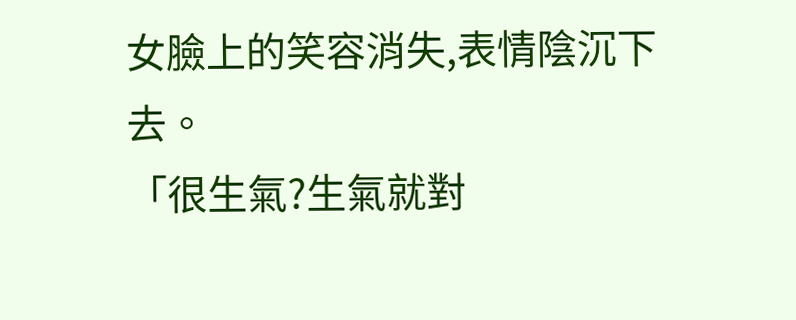女臉上的笑容消失,表情陰沉下去。
「很生氣?生氣就對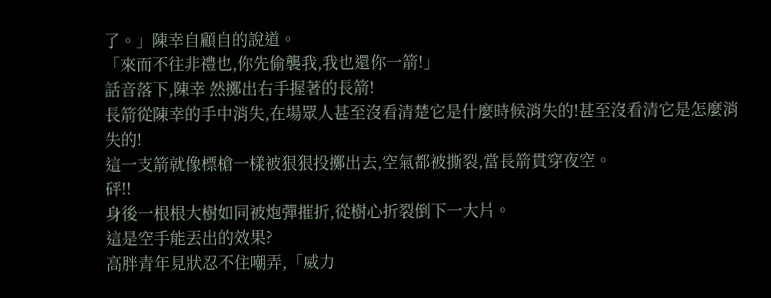了。」陳幸自顧自的說道。
「來而不往非禮也,你先偷襲我,我也還你一箭!」
話音落下,陳幸 然擲出右手握著的長箭!
長箭從陳幸的手中消失,在場眾人甚至沒看清楚它是什麼時候消失的!甚至沒看清它是怎麼消失的!
這一支箭就像標槍一樣被狠狠投擲出去,空氣都被撕裂,當長箭貫穿夜空。
砰!!
身後一根根大樹如同被炮彈摧折,從樹心折裂倒下一大片。
這是空手能丟出的效果?
高胖青年見狀忍不住嘲弄,「威力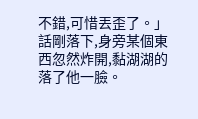不錯,可惜丟歪了。」
話剛落下,身旁某個東西忽然炸開,黏湖湖的落了他一臉。